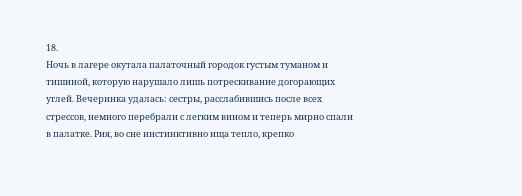18.
Ночь в лагере окутала палаточный городок густым туманом и тишиной, которую нарушало лишь потрескивание догорающих углей. Вечеринка удалась: сестры, расслабившись после всех стрессов, немного перебрали с легким вином и теперь мирно спали в палатке. Рия, во сне инстинктивно ища тепло, крепко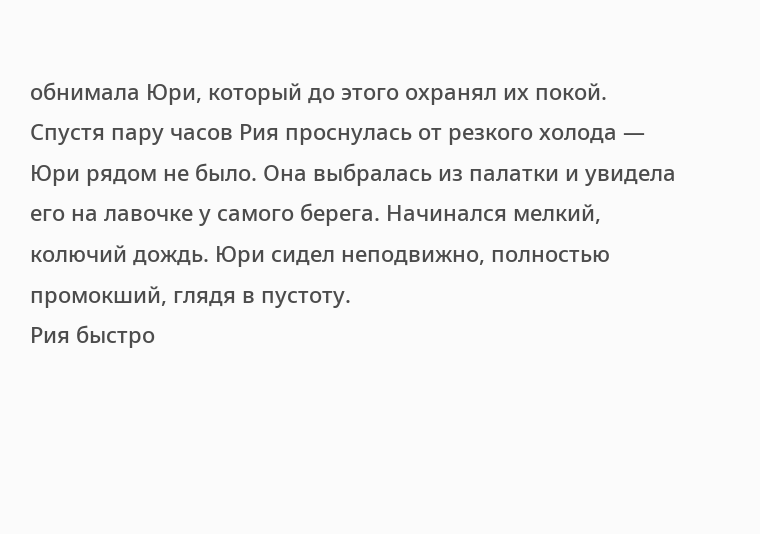обнимала Юри, который до этого охранял их покой.
Спустя пару часов Рия проснулась от резкого холода — Юри рядом не было. Она выбралась из палатки и увидела его на лавочке у самого берега. Начинался мелкий, колючий дождь. Юри сидел неподвижно, полностью промокший, глядя в пустоту.
Рия быстро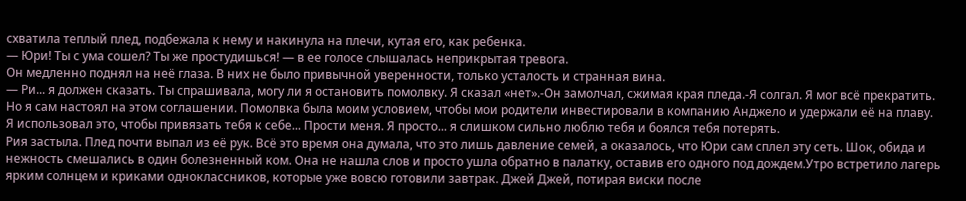схватила теплый плед, подбежала к нему и накинула на плечи, кутая его, как ребенка.
— Юри! Ты с ума сошел? Ты же простудишься! — в ее голосе слышалась неприкрытая тревога.
Он медленно поднял на неё глаза. В них не было привычной уверенности, только усталость и странная вина.
— Ри... я должен сказать. Ты спрашивала, могу ли я остановить помолвку. Я сказал «нет».-Он замолчал, сжимая края пледа.-Я солгал. Я мог всё прекратить. Но я сам настоял на этом соглашении. Помолвка была моим условием, чтобы мои родители инвестировали в компанию Анджело и удержали её на плаву. Я использовал это, чтобы привязать тебя к себе... Прости меня. Я просто... я слишком сильно люблю тебя и боялся тебя потерять.
Рия застыла. Плед почти выпал из её рук. Всё это время она думала, что это лишь давление семей, а оказалось, что Юри сам сплел эту сеть. Шок, обида и нежность смешались в один болезненный ком. Она не нашла слов и просто ушла обратно в палатку, оставив его одного под дождем.Утро встретило лагерь ярким солнцем и криками одноклассников, которые уже вовсю готовили завтрак. Джей Джей, потирая виски после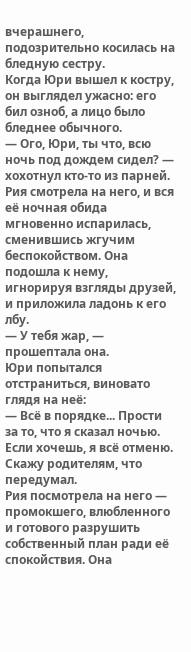вчерашнего, подозрительно косилась на бледную сестру.
Когда Юри вышел к костру, он выглядел ужасно: его бил озноб, а лицо было бледнее обычного.
— Ого, Юри, ты что, всю ночь под дождем сидел? — хохотнул кто-то из парней.
Рия смотрела на него, и вся её ночная обида мгновенно испарилась, сменившись жгучим беспокойством. Она подошла к нему, игнорируя взгляды друзей, и приложила ладонь к его лбу.
— У тебя жар, — прошептала она.
Юри попытался отстраниться, виновато глядя на неё:
— Всё в порядке... Прости за то, что я сказал ночью. Если хочешь, я всё отменю. Скажу родителям, что передумал.
Рия посмотрела на него — промокшего, влюбленного и готового разрушить собственный план ради её спокойствия. Она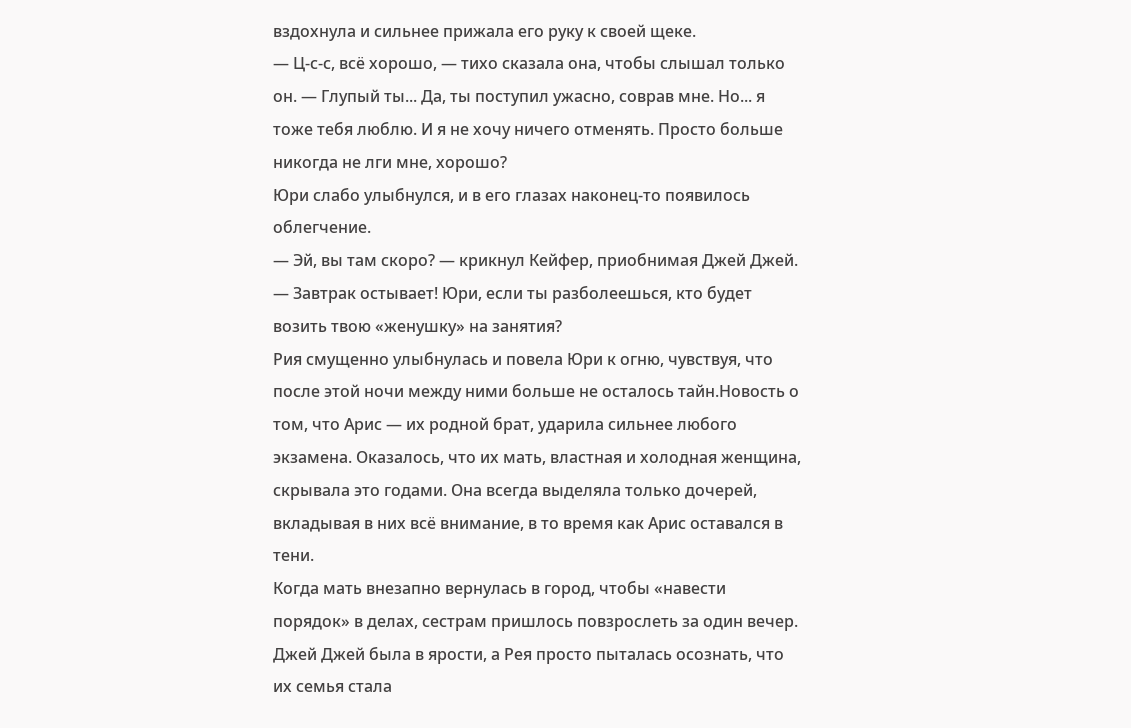вздохнула и сильнее прижала его руку к своей щеке.
— Ц-с-с, всё хорошо, — тихо сказала она, чтобы слышал только он. — Глупый ты... Да, ты поступил ужасно, соврав мне. Но... я тоже тебя люблю. И я не хочу ничего отменять. Просто больше никогда не лги мне, хорошо?
Юри слабо улыбнулся, и в его глазах наконец-то появилось облегчение.
— Эй, вы там скоро? — крикнул Кейфер, приобнимая Джей Джей. — Завтрак остывает! Юри, если ты разболеешься, кто будет возить твою «женушку» на занятия?
Рия смущенно улыбнулась и повела Юри к огню, чувствуя, что после этой ночи между ними больше не осталось тайн.Новость о том, что Арис — их родной брат, ударила сильнее любого экзамена. Оказалось, что их мать, властная и холодная женщина, скрывала это годами. Она всегда выделяла только дочерей, вкладывая в них всё внимание, в то время как Арис оставался в тени.
Когда мать внезапно вернулась в город, чтобы «навести порядок» в делах, сестрам пришлось повзрослеть за один вечер. Джей Джей была в ярости, а Рея просто пыталась осознать, что их семья стала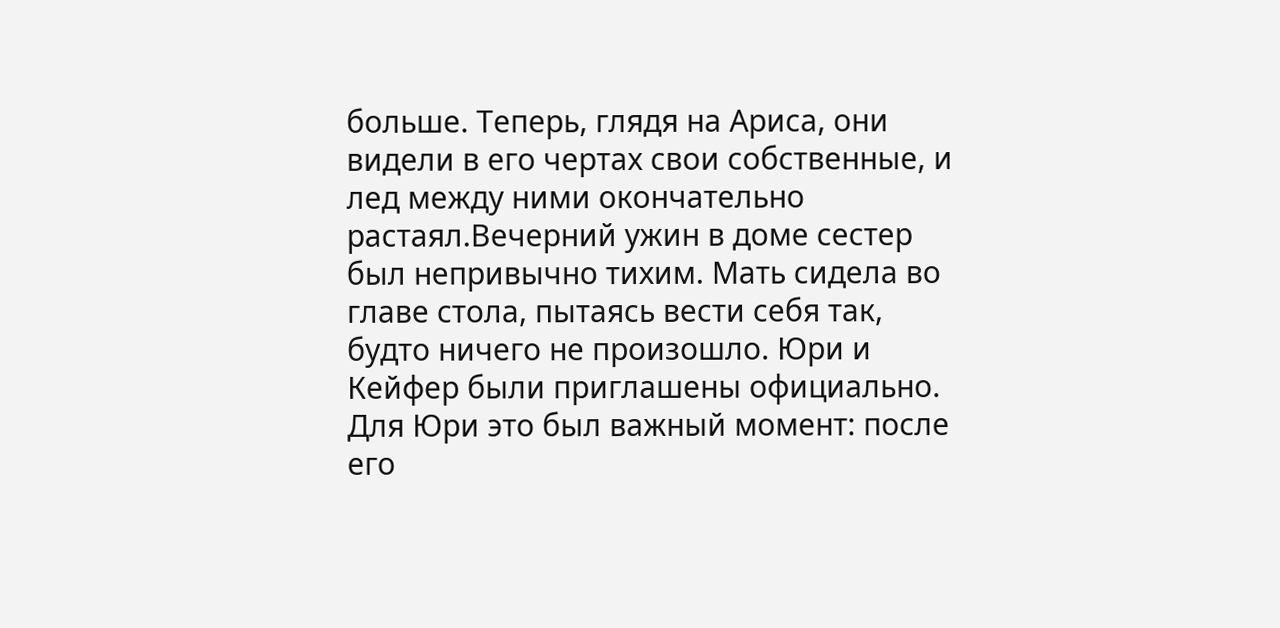больше. Теперь, глядя на Ариса, они видели в его чертах свои собственные, и лед между ними окончательно растаял.Вечерний ужин в доме сестер был непривычно тихим. Мать сидела во главе стола, пытаясь вести себя так, будто ничего не произошло. Юри и Кейфер были приглашены официально. Для Юри это был важный момент: после его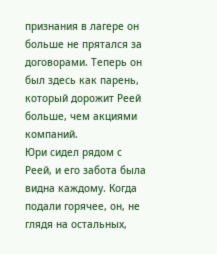признания в лагере он больше не прятался за договорами. Теперь он был здесь как парень, который дорожит Реей больше, чем акциями компаний.
Юри сидел рядом с Реей, и его забота была видна каждому. Когда подали горячее, он, не глядя на остальных,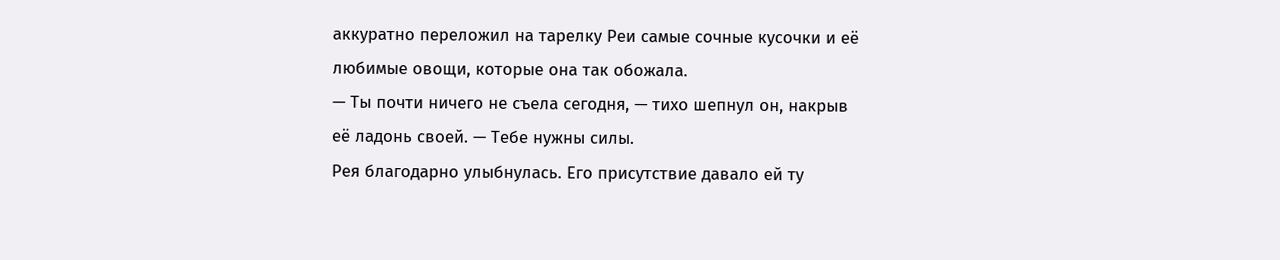аккуратно переложил на тарелку Реи самые сочные кусочки и её любимые овощи, которые она так обожала.
— Ты почти ничего не съела сегодня, — тихо шепнул он, накрыв её ладонь своей. — Тебе нужны силы.
Рея благодарно улыбнулась. Его присутствие давало ей ту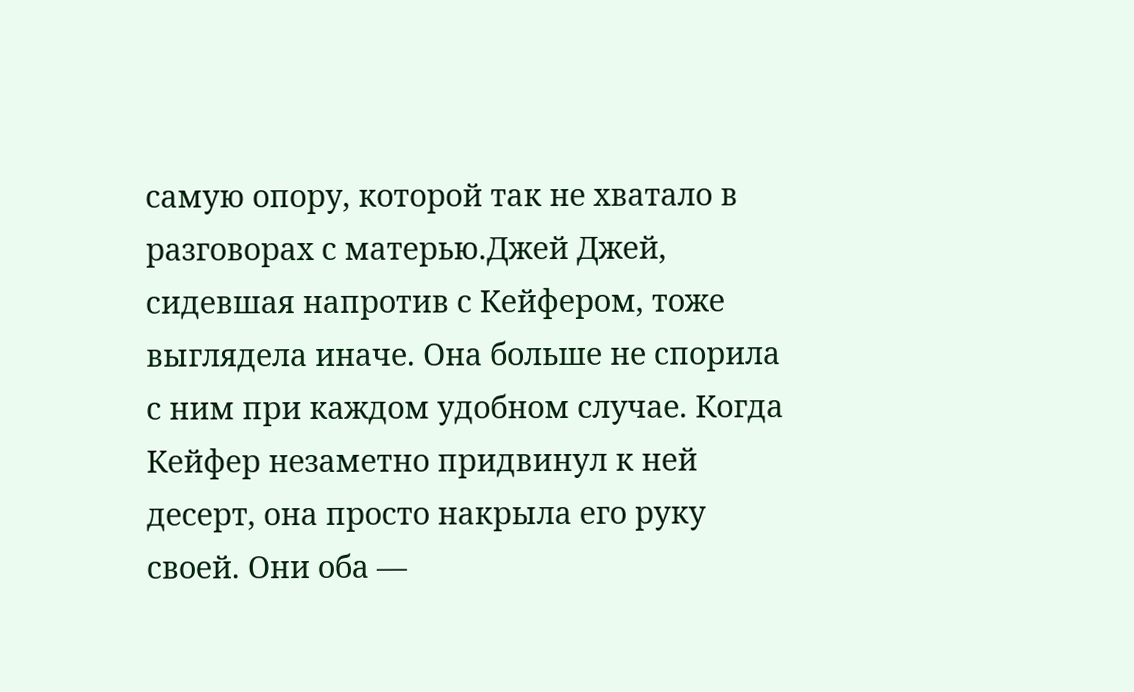самую опору, которой так не хватало в разговорах с матерью.Джей Джей, сидевшая напротив с Кейфером, тоже выглядела иначе. Она больше не спорила с ним при каждом удобном случае. Когда Кейфер незаметно придвинул к ней десерт, она просто накрыла его руку своей. Они оба —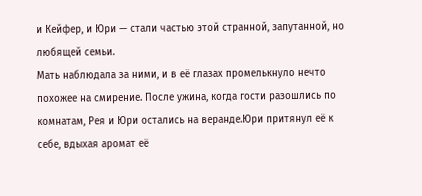и Кейфер, и Юри — стали частью этой странной, запутанной, но любящей семьи.
Мать наблюдала за ними, и в её глазах промелькнуло нечто похожее на смирение. После ужина, когда гости разошлись по комнатам, Рея и Юри остались на веранде.Юри притянул её к себе, вдыхая аромат её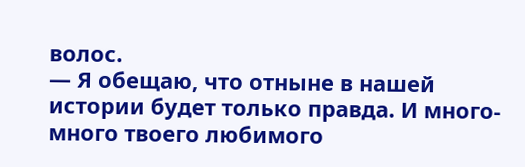волос.
— Я обещаю, что отныне в нашей истории будет только правда. И много-много твоего любимого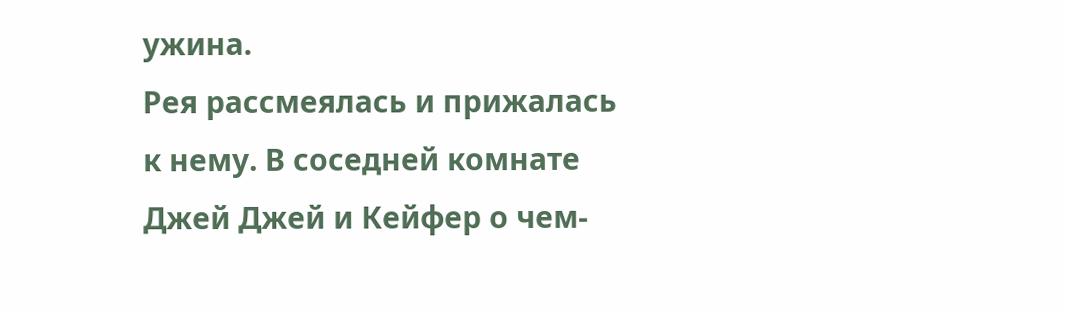ужина.
Рея рассмеялась и прижалась к нему. В соседней комнате Джей Джей и Кейфер о чем-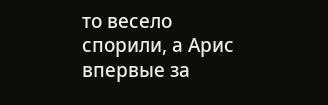то весело спорили, а Арис впервые за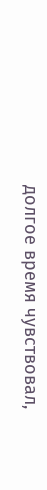долгое время чувствовал,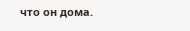что он дома.